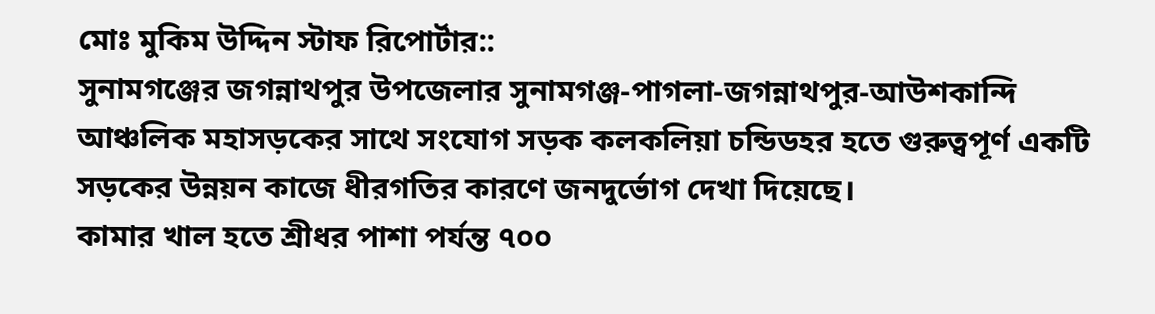মোঃ মুকিম উদ্দিন স্টাফ রিপোর্টার::
সুনামগঞ্জের জগন্নাথপুর উপজেলার সুনামগঞ্জ-পাগলা-জগন্নাথপুর-আউশকান্দি আঞ্চলিক মহাসড়কের সাথে সংযোগ সড়ক কলকলিয়া চন্ডিডহর হতে গুরুত্বপূর্ণ একটি সড়কের উন্নয়ন কাজে ধীরগতির কারণে জনদুর্ভোগ দেখা দিয়েছে।
কামার খাল হতে শ্রীধর পাশা পর্যন্ত ৭০০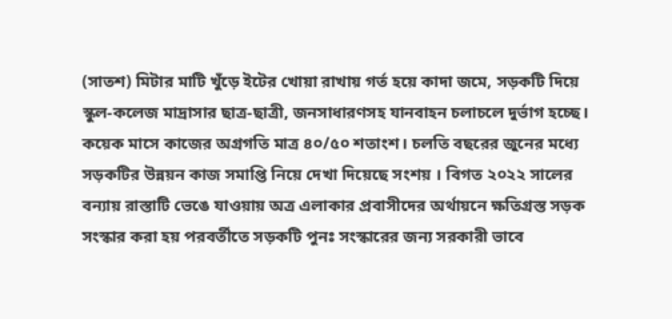(সাতশ) মিটার মাটি খুঁড়ে ইটের খোয়া রাখায় গর্ত হয়ে কাদা জমে, সড়কটি দিয়ে স্কুল-কলেজ মাদ্রাসার ছাত্র-ছাত্রী, জনসাধারণসহ যানবাহন চলাচলে দুর্ভাগ হচ্ছে। কয়েক মাসে কাজের অগ্রগতি মাত্র ৪০/৫০ শতাংশ। চলতি বছরের জুনের মধ্যে সড়কটির উন্নয়ন কাজ সমাপ্তি নিয়ে দেখা দিয়েছে সংশয় । বিগত ২০২২ সালের বন্যায় রাস্তাটি ভেঙে যাওয়ায় অত্র এলাকার প্রবাসীদের অর্থায়নে ক্ষতিগ্রস্ত সড়ক সংস্কার করা হয় পরবর্তীতে সড়কটি পুনঃ সংস্কারের জন্য সরকারী ভাবে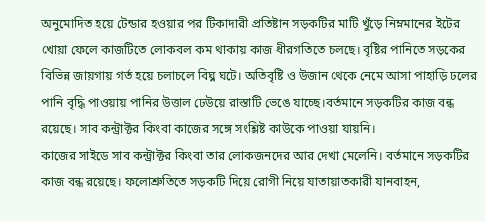অনুমোদিত হয়ে টেন্ডার হওয়ার পর টিকাদারী প্রতিষ্টান সড়কটির মাটি খুঁড়ে নিম্নমানের ইটের খোয়া ফেলে কাজটিতে লোকবল কম থাকায় কাজ ধীরগতিতে চলছে। বৃষ্টির পানিতে সড়কের বিভিন্ন জায়গায় গর্ত হয়ে চলাচলে বিঘ্ন ঘটে। অতিবৃষ্টি ও উজান থেকে নেমে আসা পাহাড়ি ঢলের পানি বৃদ্ধি পাওয়ায় পানির উত্তাল ঢেউয়ে রাস্তাটি ভেঙে যাচ্ছে।বর্তমানে সড়কটির কাজ বন্ধ রয়েছে। সাব কন্ট্রাক্টর কিংবা কাজের সঙ্গে সংশ্লিষ্ট কাউকে পাওয়া যায়নি।
কাজের সাইডে সাব কন্ট্রাক্টর কিংবা তার লোকজনদের আর দেখা মেলেনি। বর্তমানে সড়কটির কাজ বন্ধ রয়েছে। ফলোশ্রুতিতে সড়কটি দিয়ে রোগী নিয়ে যাতায়াতকারী যানবাহন,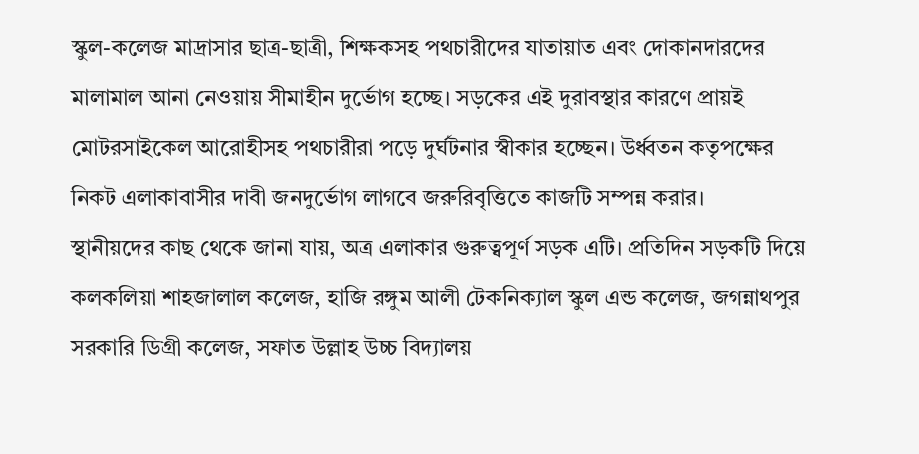স্কুল-কলেজ মাদ্রাসার ছাত্র-ছাত্রী, শিক্ষকসহ পথচারীদের যাতায়াত এবং দোকানদারদের মালামাল আনা নেওয়ায় সীমাহীন দুর্ভোগ হচ্ছে। সড়কের এই দুরাবস্থার কারণে প্রায়ই মোটরসাইকেল আরোহীসহ পথচারীরা পড়ে দুর্ঘটনার স্বীকার হচ্ছেন। উর্ধ্বতন কতৃপক্ষের নিকট এলাকাবাসীর দাবী জনদুর্ভোগ লাগবে জরুরিবৃত্তিতে কাজটি সম্পন্ন করার।
স্থানীয়দের কাছ থেকে জানা যায়, অত্র এলাকার গুরুত্বপূর্ণ সড়ক এটি। প্রতিদিন সড়কটি দিয়ে কলকলিয়া শাহজালাল কলেজ, হাজি রঙ্গুম আলী টেকনিক্যাল স্কুল এন্ড কলেজ, জগন্নাথপুর সরকারি ডিগ্রী কলেজ, সফাত উল্লাহ উচ্চ বিদ্যালয়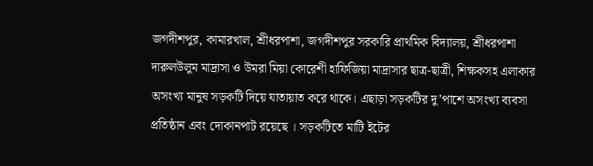জগদীশপুর, কামারখাল, শ্রীধরপাশা, জগদীশপুর সরকারি প্রাথমিক বিদ্যালয়, শ্রীধরপাশা দারুলউলুম মাদ্রাসা ও উমরা মিয়া কোরেশী হাফিজিয়া মাদ্রাসার ছাত্র-ছাত্রী, শিক্ষকসহ এলাকার অসংখ্য মানুষ সড়কটি দিয়ে যাতায়াত করে থাকে। এছাড়া সড়কটির দু’পাশে অসংখ্য ব্যবসা প্রতিষ্ঠান এবং দোকানপাট রয়েছে । সড়কটিতে মাটি ইটের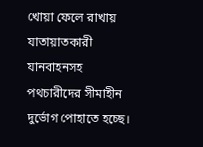খোয়া ফেলে রাখায় যাতায়াতকারী যানবাহনসহ পথচারীদের সীমাহীন দুর্ভোগ পোহাতে হচ্ছে।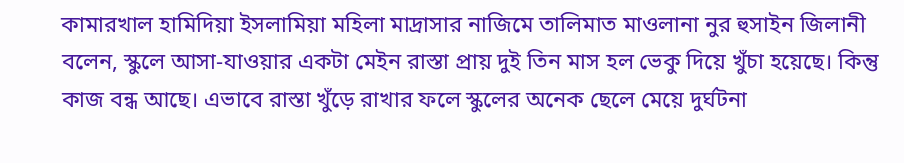কামারখাল হামিদিয়া ইসলামিয়া মহিলা মাদ্রাসার নাজিমে তালিমাত মাওলানা নুর হুসাইন জিলানী বলেন, স্কুলে আসা-যাওয়ার একটা মেইন রাস্তা প্রায় দুই তিন মাস হল ভেকু দিয়ে খুঁচা হয়েছে। কিন্তু কাজ বন্ধ আছে। এভাবে রাস্তা খুঁড়ে রাখার ফলে স্কুলের অনেক ছেলে মেয়ে দুর্ঘটনা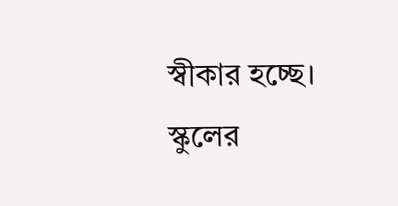স্বীকার হচ্ছে। স্কুলের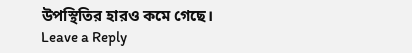উপস্থিতির হারও কমে গেছে।
Leave a Reply